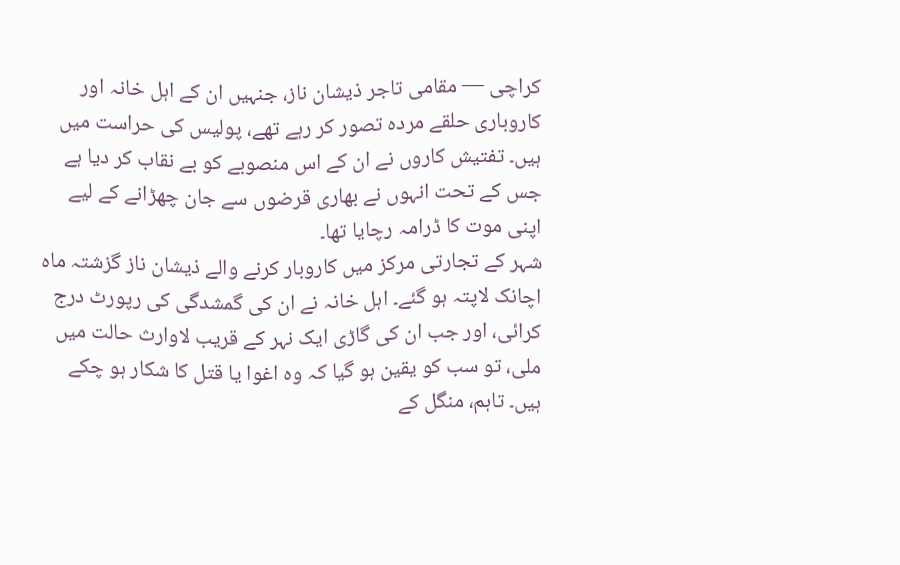کراچی — مقامی تاجر ذیشان ناز، جنہیں ان کے اہل خانہ اور کاروباری حلقے مردہ تصور کر رہے تھے، پولیس کی حراست میں ہیں۔ تفتیش کاروں نے ان کے اس منصوبے کو بے نقاب کر دیا ہے جس کے تحت انہوں نے بھاری قرضوں سے جان چھڑانے کے لیے اپنی موت کا ڈرامہ رچایا تھا۔
شہر کے تجارتی مرکز میں کاروبار کرنے والے ذیشان ناز گزشتہ ماہ اچانک لاپتہ ہو گئے۔ اہل خانہ نے ان کی گمشدگی کی رپورٹ درج کرائی، اور جب ان کی گاڑی ایک نہر کے قریب لاوارث حالت میں ملی، تو سب کو یقین ہو گیا کہ وہ اغوا یا قتل کا شکار ہو چکے ہیں۔ تاہم، منگل کے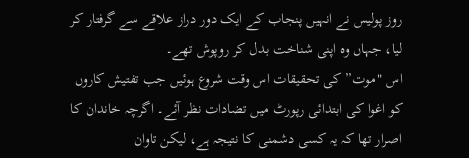روز پولیس نے انہیں پنجاب کے ایک دور دراز علاقے سے گرفتار کر لیا، جہاں وہ اپنی شناخت بدل کر روپوش تھے۔
اس "موت” کی تحقیقات اس وقت شروع ہوئیں جب تفتیش کاروں کو اغوا کی ابتدائی رپورٹ میں تضادات نظر آئے۔ اگرچہ خاندان کا اصرار تھا کہ یہ کسی دشمنی کا نتیجہ ہے، لیکن تاوان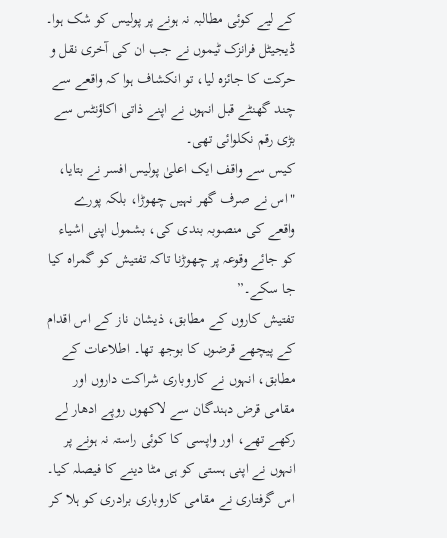کے لیے کوئی مطالبہ نہ ہونے پر پولیس کو شک ہوا۔ ڈیجیٹل فرانزک ٹیموں نے جب ان کی آخری نقل و حرکت کا جائزہ لیا، تو انکشاف ہوا کہ واقعے سے چند گھنٹے قبل انہوں نے اپنے ذاتی اکاؤنٹس سے بڑی رقم نکلوائی تھی۔
کیس سے واقف ایک اعلیٰ پولیس افسر نے بتایا، "اس نے صرف گھر نہیں چھوڑا، بلکہ پورے واقعے کی منصوبہ بندی کی، بشمول اپنی اشیاء کو جائے وقوعہ پر چھوڑنا تاکہ تفتیش کو گمراہ کیا جا سکے۔”
تفتیش کاروں کے مطابق، ذیشان ناز کے اس اقدام کے پیچھے قرضوں کا بوجھ تھا۔ اطلاعات کے مطابق، انہوں نے کاروباری شراکت داروں اور مقامی قرض دہندگان سے لاکھوں روپے ادھار لے رکھے تھے، اور واپسی کا کوئی راستہ نہ ہونے پر انہوں نے اپنی ہستی کو ہی مٹا دینے کا فیصلہ کیا۔
اس گرفتاری نے مقامی کاروباری برادری کو ہلا کر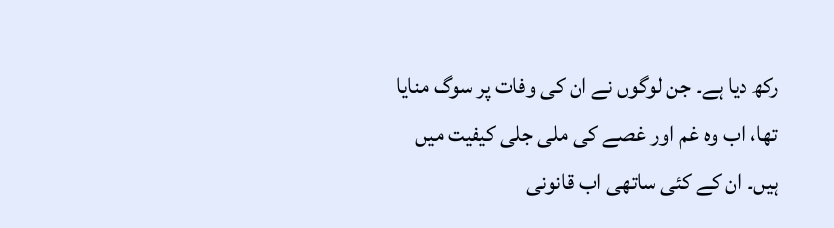رکھ دیا ہے۔ جن لوگوں نے ان کی وفات پر سوگ منایا تھا، اب وہ غم اور غصے کی ملی جلی کیفیت میں ہیں۔ ان کے کئی ساتھی اب قانونی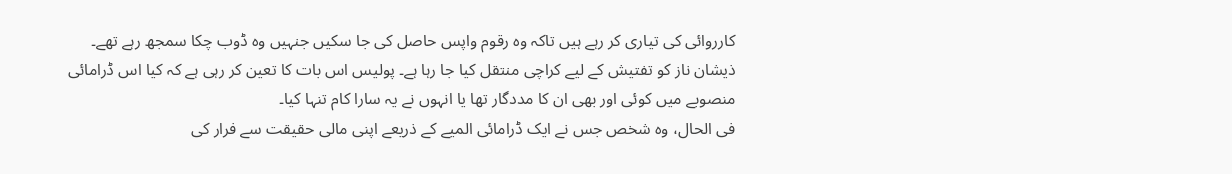کارروائی کی تیاری کر رہے ہیں تاکہ وہ رقوم واپس حاصل کی جا سکیں جنہیں وہ ڈوب چکا سمجھ رہے تھے۔
ذیشان ناز کو تفتیش کے لیے کراچی منتقل کیا جا رہا ہے۔ پولیس اس بات کا تعین کر رہی ہے کہ کیا اس ڈرامائی منصوبے میں کوئی اور بھی ان کا مددگار تھا یا انہوں نے یہ سارا کام تنہا کیا۔
فی الحال، وہ شخص جس نے ایک ڈرامائی المیے کے ذریعے اپنی مالی حقیقت سے فرار کی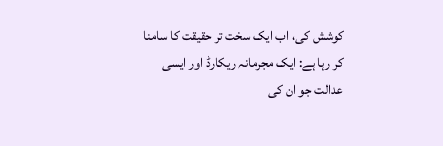کوشش کی، اب ایک سخت تر حقیقت کا سامنا کر رہا ہے: ایک مجرمانہ ریکارڈ اور ایسی عدالت جو ان کی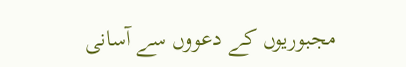مجبوریوں کے دعووں سے آسانی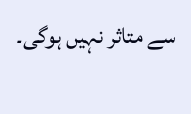سے متاثر نہیں ہوگی۔